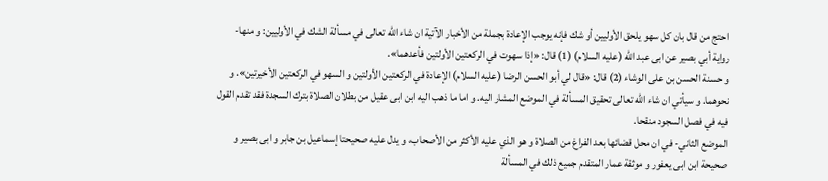احتج من قال بان كل سهو يلحق الأوليين أو شك فإنه يوجب الإعادة بجملة من الأخبار الآتية ان شاء الله تعالى في مسألة الشك في الأوليين: و منها-
رواية أبي بصير عن ابى عبد الله (عليه السلام) (1) قال: «إذا سهوت في الركعتين الأولتين فأعدهما».
و حسنة الحسن بن على الوشاء (2) قال: «قال لي أبو الحسن الرضا (عليه السلام) الإعادة في الركعتين الأولتين و السهو في الركعتين الأخيرتين». و نحوهما. و سيأتي ان شاء الله تعالى تحقيق المسألة في الموضع المشار اليه. و اما ما ذهب اليه ابن ابى عقيل من بطلان الصلاة بترك السجدة فقد تقدم القول فيه في فصل السجود منقحا.
الموضع الثاني- في ان محل قضائها بعد الفراغ من الصلاة و هو الذي عليه الأكثر من الأصحاب، و يدل عليه صحيحتا إسماعيل بن جابر و ابى بصير و صحيحة ابن ابى يعفور و موثقة عمار المتقدم جميع ذلك في المسألة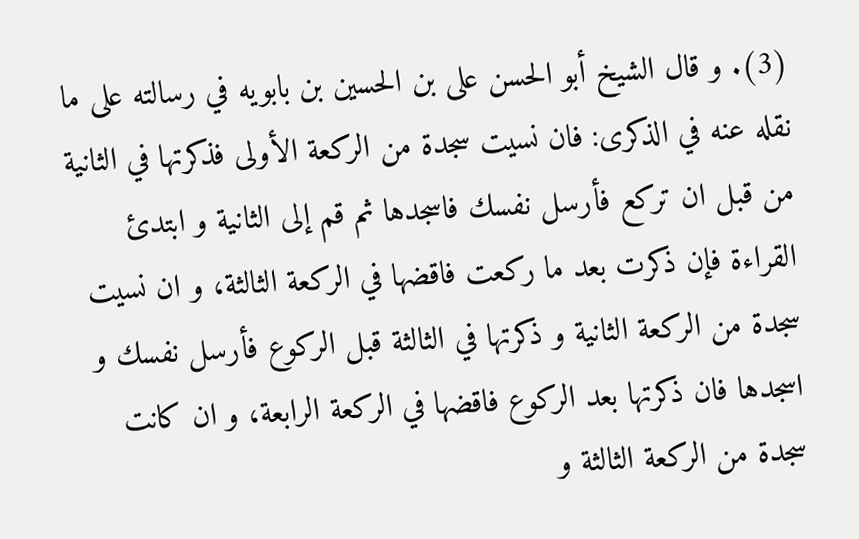(3). و قال الشيخ أبو الحسن على بن الحسين بن بابويه في رسالته على ما نقله عنه في الذكرى: فان نسيت سجدة من الركعة الأولى فذكرتها في الثانية من قبل ان تركع فأرسل نفسك فاسجدها ثم قم إلى الثانية و ابتدئ القراءة فإن ذكرت بعد ما ركعت فاقضها في الركعة الثالثة، و ان نسيت سجدة من الركعة الثانية و ذكرتها في الثالثة قبل الركوع فأرسل نفسك و اسجدها فان ذكرتها بعد الركوع فاقضها في الركعة الرابعة، و ان كانت سجدة من الركعة الثالثة و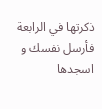ذكرتها في الرابعة فأرسل نفسك و اسجدها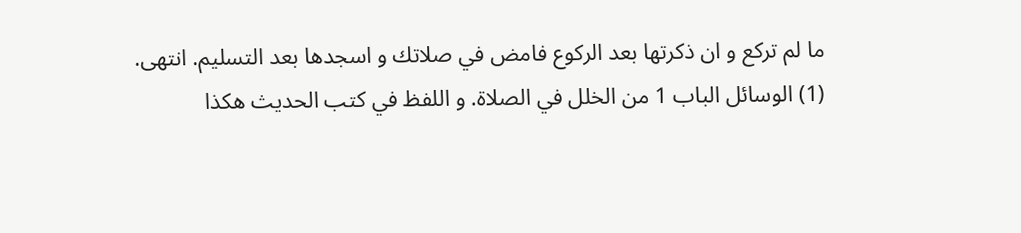ما لم تركع و ان ذكرتها بعد الركوع فامض في صلاتك و اسجدها بعد التسليم. انتهى.
(1) الوسائل الباب 1 من الخلل في الصلاة. و اللفظ في كتب الحديث هكذا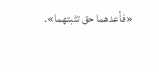«فأعدهما حق تثبتهما».